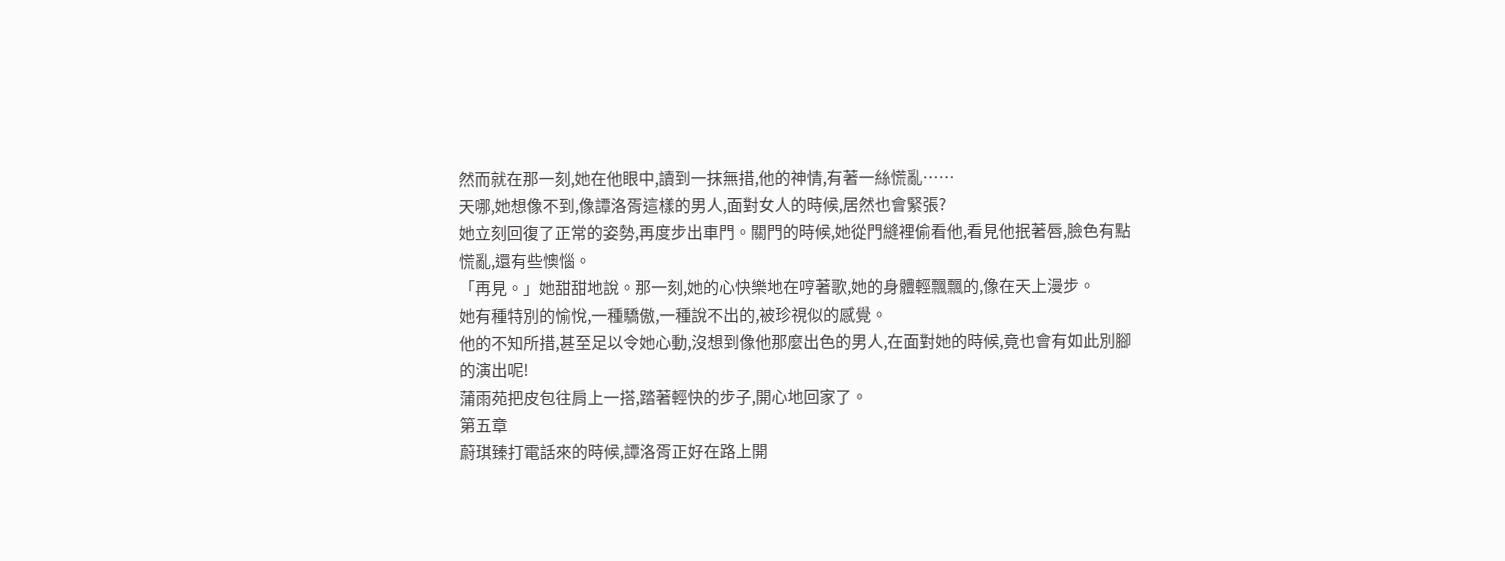然而就在那一刻,她在他眼中,讀到一抹無措,他的神情,有著一絲慌亂……
天哪,她想像不到,像譚洛胥這樣的男人,面對女人的時候,居然也會緊張?
她立刻回復了正常的姿勢,再度步出車門。關門的時候,她從門縫裡偷看他,看見他抿著唇,臉色有點慌亂,還有些懊惱。
「再見。」她甜甜地說。那一刻,她的心快樂地在哼著歌,她的身體輕飄飄的,像在天上漫步。
她有種特別的愉悅,一種驕傲,一種說不出的,被珍視似的感覺。
他的不知所措,甚至足以令她心動,沒想到像他那麼出色的男人,在面對她的時候,竟也會有如此別腳的演出呢!
蒲雨苑把皮包往肩上一搭,踏著輕快的步子,開心地回家了。
第五章
蔚琪臻打電話來的時候,譚洛胥正好在路上開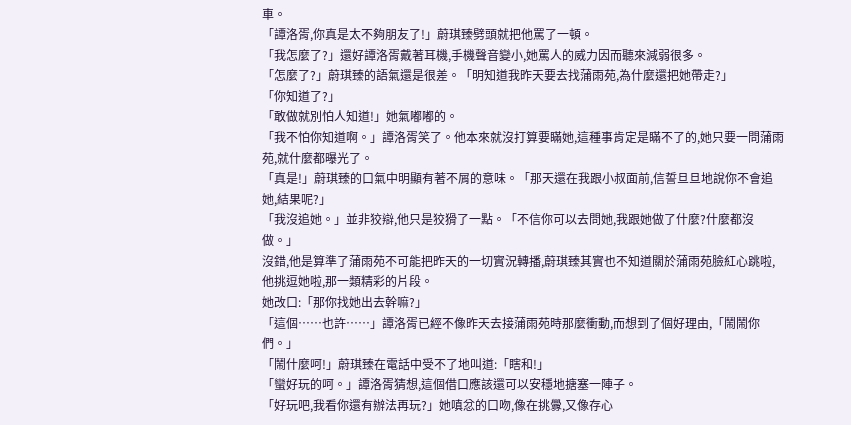車。
「譚洛胥,你真是太不夠朋友了!」蔚琪臻劈頭就把他罵了一頓。
「我怎麼了?」還好譚洛胥戴著耳機,手機聲音變小,她罵人的威力因而聽來減弱很多。
「怎麼了?」蔚琪臻的語氣還是很差。「明知道我昨天要去找蒲雨苑,為什麼還把她帶走?」
「你知道了?」
「敢做就別怕人知道!」她氣嘟嘟的。
「我不怕你知道啊。」譚洛胥笑了。他本來就沒打算要瞞她,這種事肯定是瞞不了的,她只要一問蒲雨苑,就什麼都曝光了。
「真是!」蔚琪臻的口氣中明顯有著不屑的意味。「那天還在我跟小叔面前,信誓旦旦地說你不會追她,結果呢?」
「我沒追她。」並非狡辯,他只是狡猾了一點。「不信你可以去問她,我跟她做了什麼?什麼都沒做。」
沒錯,他是算準了蒲雨苑不可能把昨天的一切實況轉播,蔚琪臻其實也不知道關於蒲雨苑臉紅心跳啦,他挑逗她啦,那一類精彩的片段。
她改口:「那你找她出去幹嘛?」
「這個……也許……」譚洛胥已經不像昨天去接蒲雨苑時那麼衝動,而想到了個好理由,「鬧鬧你們。」
「鬧什麼呵!」蔚琪臻在電話中受不了地叫道:「瞎和!」
「蠻好玩的呵。」譚洛胥猜想,這個借口應該還可以安穩地搪塞一陣子。
「好玩吧,我看你還有辦法再玩?」她嗔忿的口吻,像在挑釁,又像存心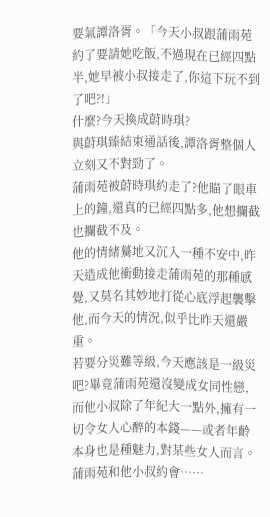要氣譚洛胥。「今天小叔跟蒲雨苑約了要請她吃飯,不過現在已經四點半,她早被小叔接走了,你這下玩不到了吧?!」
什麼?今天換成蔚時琪?
與蔚琪臻結束通話後,譚洛胥整個人立刻又不對勁了。
蒲雨苑被蔚時琪約走了?他瞄了眼車上的鐘,還真的已經四點多,他想攔截也攔截不及。
他的情緒驀地又沉入一種不安中,昨天造成他衝動接走蒲雨苑的那種感覺,又莫名其妙地打從心底浮起襲擊他,而今天的情況,似乎比昨天還嚴重。
若要分災難等級,今天應該是一級災吧?畢竟蒲雨苑還沒變成女同性戀,而他小叔除了年紀大一點外,擁有一切令女人心醉的本錢——或者年齡本身也是種魅力,對某些女人而言。
蒲雨苑和他小叔約會……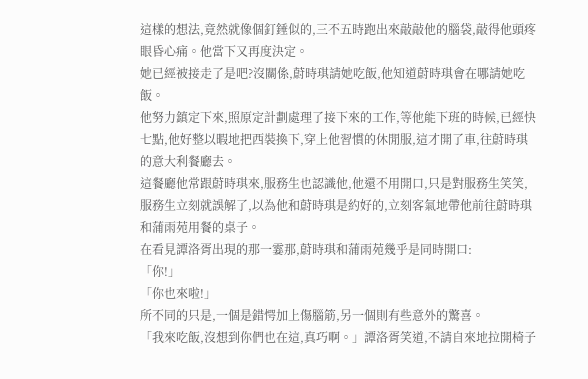這樣的想法,竟然就像個釘錘似的,三不五時跑出來敲敲他的腦袋,敲得他頭疼眼昏心痛。他當下又再度決定。
她已經被接走了是吧?沒關係,蔚時琪請她吃飯,他知道蔚時琪會在哪請她吃飯。
他努力鎮定下來,照原定計劃處理了接下來的工作,等他能下班的時候,已經快七點,他好整以暇地把西裝換下,穿上他習慣的休閒服,這才開了車,往蔚時琪的意大利餐廳去。
這餐廳他常跟蔚時琪來,服務生也認識他,他還不用開口,只是對服務生笑笑,服務生立刻就誤解了,以為他和蔚時琪是約好的,立刻客氣地帶他前往蔚時琪和蒲雨苑用餐的桌子。
在看見譚洛胥出現的那一霎那,蔚時琪和蒲雨苑幾乎是同時開口:
「你!」
「你也來啦!」
所不同的只是,一個是錯愕加上傷腦筋,另一個則有些意外的驚喜。
「我來吃飯,沒想到你們也在這,真巧啊。」譚洛胥笑道,不請自來地拉開椅子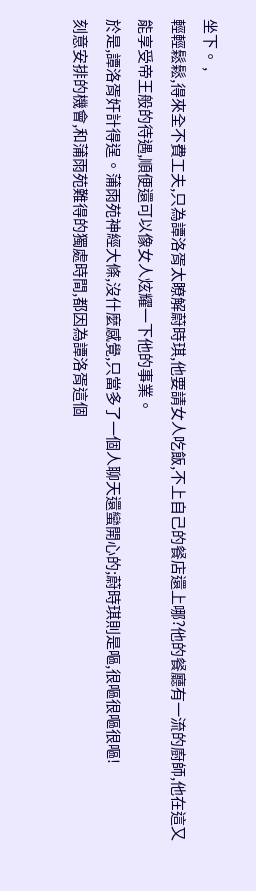坐下。 ,
輕輕鬆鬆,得來全不費工夫,只為譚洛胥太瞭解蔚時琪,他要請女人吃飯,不上自己的餐店還上哪?他的餐廳有一流的廚師,他在這又能享受帝王般的待遇,順便還可以像女人炫耀一下他的事業。
於是,譚洛胥奸計得逞。蒲雨苑神經大條,沒什麼感覺,只當多了一個人聊天還蠻開心的;蔚時琪則是嘔,很嘔很嘔很嘔!
刻意安排的機會,和蒲雨苑難得的獨處時間,都因為譚洛胥這個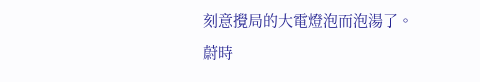刻意攪局的大電燈泡而泡湯了。
蔚時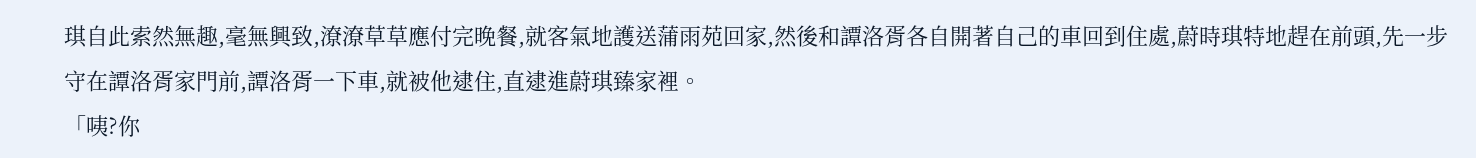琪自此索然無趣,毫無興致,潦潦草草應付完晚餐,就客氣地護送蒲雨苑回家,然後和譚洛胥各自開著自己的車回到住處,蔚時琪特地趕在前頭,先一步守在譚洛胥家門前,譚洛胥一下車,就被他逮住,直逮進蔚琪臻家裡。
「咦?你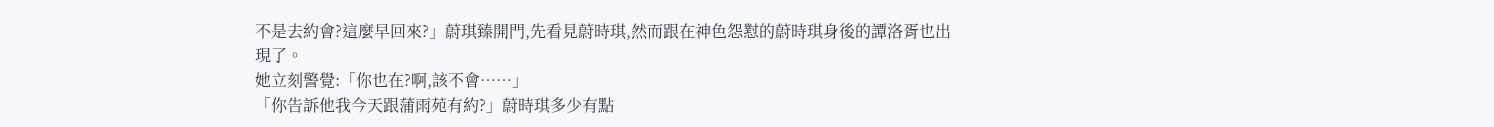不是去約會?這麼早回來?」蔚琪臻開門,先看見蔚時琪,然而跟在神色怨懟的蔚時琪身後的譚洛胥也出現了。
她立刻警覺:「你也在?啊,該不會……」
「你告訴他我今天跟蒲雨苑有約?」蔚時琪多少有點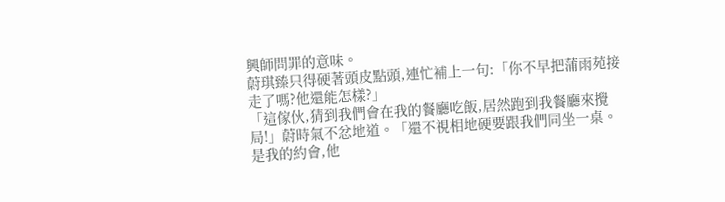興師問罪的意味。
蔚琪臻只得硬著頭皮點頭,連忙補上一句:「你不早把蒲雨苑接走了嗎?他還能怎樣?」
「這傢伙,猜到我們會在我的餐廳吃飯,居然跑到我餐廳來攪局!」蔚時氣不忿地道。「還不視相地硬要跟我們同坐一桌。是我的約會,他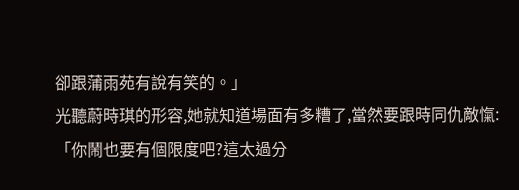卻跟蒲雨苑有說有笑的。」
光聽蔚時琪的形容,她就知道場面有多糟了,當然要跟時同仇敵愾:「你鬧也要有個限度吧?這太過分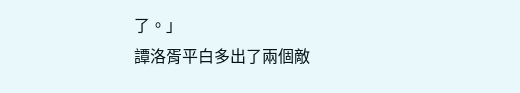了。」
譚洛胥平白多出了兩個敵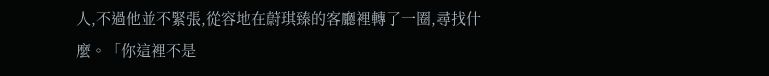人,不過他並不緊張,從容地在蔚琪臻的客廳裡轉了一圈,尋找什麼。「你這裡不是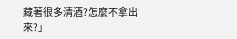藏著很多清酒?怎麼不拿出來?」